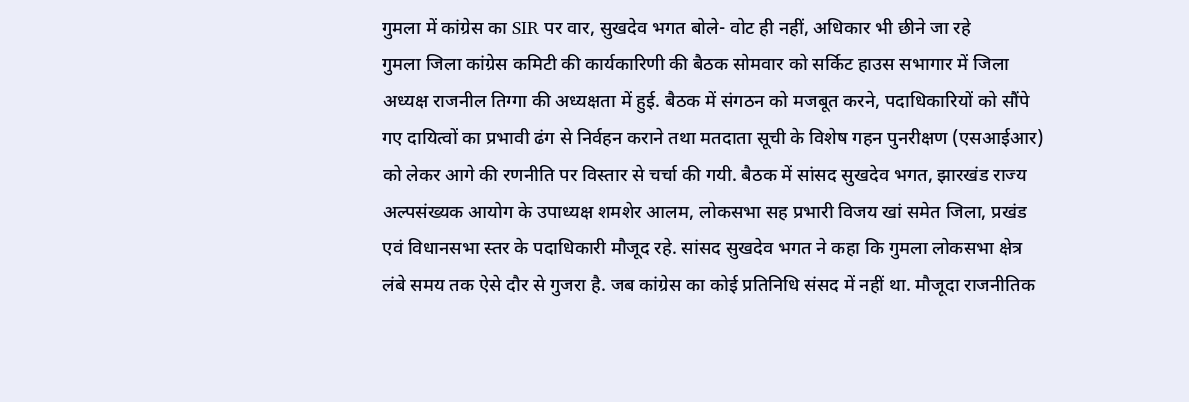गुमला में कांग्रेस का SIR पर वार, सुखदेव भगत बोले- वोट ही नहीं, अधिकार भी छीने जा रहे
गुमला जिला कांग्रेस कमिटी की कार्यकारिणी की बैठक सोमवार को सर्किट हाउस सभागार में जिला अध्यक्ष राजनील तिग्गा की अध्यक्षता में हुई. बैठक में संगठन को मजबूत करने, पदाधिकारियों को सौंपे गए दायित्वों का प्रभावी ढंग से निर्वहन कराने तथा मतदाता सूची के विशेष गहन पुनरीक्षण (एसआईआर) को लेकर आगे की रणनीति पर विस्तार से चर्चा की गयी. बैठक में सांसद सुखदेव भगत, झारखंड राज्य अल्पसंख्यक आयोग के उपाध्यक्ष शमशेर आलम, लोकसभा सह प्रभारी विजय खां समेत जिला, प्रखंड एवं विधानसभा स्तर के पदाधिकारी मौजूद रहे. सांसद सुखदेव भगत ने कहा कि गुमला लोकसभा क्षेत्र लंबे समय तक ऐसे दौर से गुजरा है. जब कांग्रेस का कोई प्रतिनिधि संसद में नहीं था. मौजूदा राजनीतिक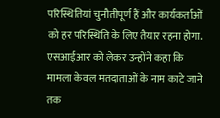परिस्थितियां चुनौतीपूर्ण हैं और कार्यकर्ताओं को हर परिस्थिति के लिए तैयार रहना होगा.
एसआईआर को लेकर उन्होंने कहा कि मामला केवल मतदाताओं के नाम काटे जाने तक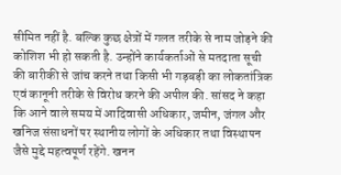सीमित नहीं है. बल्कि कुछ क्षेत्रों में गलत तरीके से नाम जोड़ने की कोशिश भी हो सकती है. उन्होंने कार्यकर्ताओं से मतदाता सूची की बारीकी से जांच करने तथा किसी भी गड़बड़ी का लोकतांत्रिक एवं कानूनी तरीके से विरोध करने की अपील की. सांसद ने कहा कि आने वाले समय में आदिवासी अधिकार, जमीन, जंगल और खनिज संसाधनों पर स्थानीय लोगों के अधिकार तथा विस्थापन जैसे मुद्दे महत्वपूर्ण रहेंगे. खनन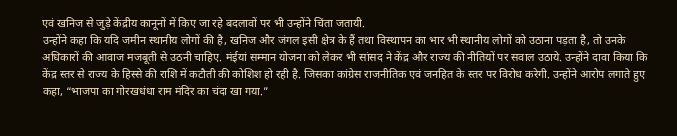एवं खनिज से जुड़े केंद्रीय कानूनों में किए जा रहे बदलावों पर भी उन्होंने चिंता जतायी.
उन्होंने कहा कि यदि जमीन स्थानीय लोगों की है, खनिज और जंगल इसी क्षेत्र के हैं तथा विस्थापन का भार भी स्थानीय लोगों को उठाना पड़ता है, तो उनके अधिकारों की आवाज मजबूती से उठनी चाहिए. मंईयां सम्मान योजना को लेकर भी सांसद ने केंद्र और राज्य की नीतियों पर सवाल उठाये. उन्होंने दावा किया कि केंद्र स्तर से राज्य के हिस्से की राशि में कटौती की कोशिश हो रही है. जिसका कांग्रेस राजनीतिक एवं जनहित के स्तर पर विरोध करेगी. उन्होंने आरोप लगाते हुए कहा, “भाजपा का गोरखधंधा राम मंदिर का चंदा खा गया.”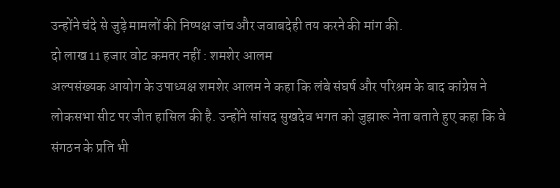उन्होंने चंदे से जुड़े मामलों की निष्पक्ष जांच और जवाबदेही तय करने की मांग की.
दो लाख 11 हजार वोट कमतर नहीं : शमशेर आलम
अल्पसंख्यक आयोग के उपाध्यक्ष शमशेर आलम ने कहा कि लंबे संघर्ष और परिश्रम के बाद कांग्रेस ने लोकसभा सीट पर जीत हासिल की है. उन्होंने सांसद सुखदेव भगत को जुझारू नेता बताते हुए कहा कि वे संगठन के प्रति भी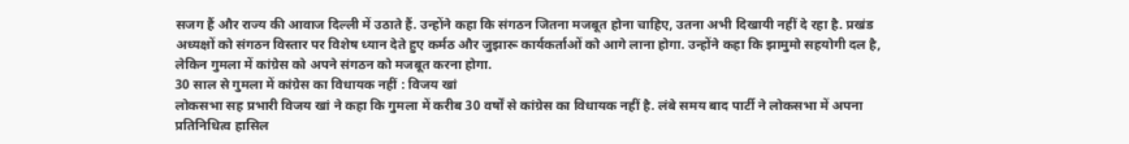सजग हैं और राज्य की आवाज दिल्ली में उठाते हैं. उन्होंने कहा कि संगठन जितना मजबूत होना चाहिए, उतना अभी दिखायी नहीं दे रहा है. प्रखंड अध्यक्षों को संगठन विस्तार पर विशेष ध्यान देते हुए कर्मठ और जुझारू कार्यकर्ताओं को आगे लाना होगा. उन्होंने कहा कि झामुमो सहयोगी दल है, लेकिन गुमला में कांग्रेस को अपने संगठन को मजबूत करना होगा.
30 साल से गुमला में कांग्रेस का विधायक नहीं : विजय खां
लोकसभा सह प्रभारी विजय खां ने कहा कि गुमला में करीब 30 वर्षों से कांग्रेस का विधायक नहीं है. लंबे समय बाद पार्टी ने लोकसभा में अपना प्रतिनिधित्व हासिल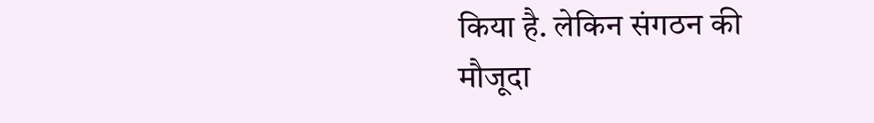किया है. लेकिन संगठन की मौजूदा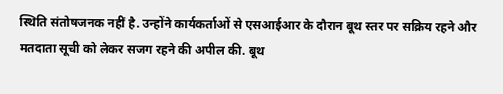स्थिति संतोषजनक नहीं है. उन्होंने कार्यकर्ताओं से एसआईआर के दौरान बूथ स्तर पर सक्रिय रहने और मतदाता सूची को लेकर सजग रहने की अपील की. बूथ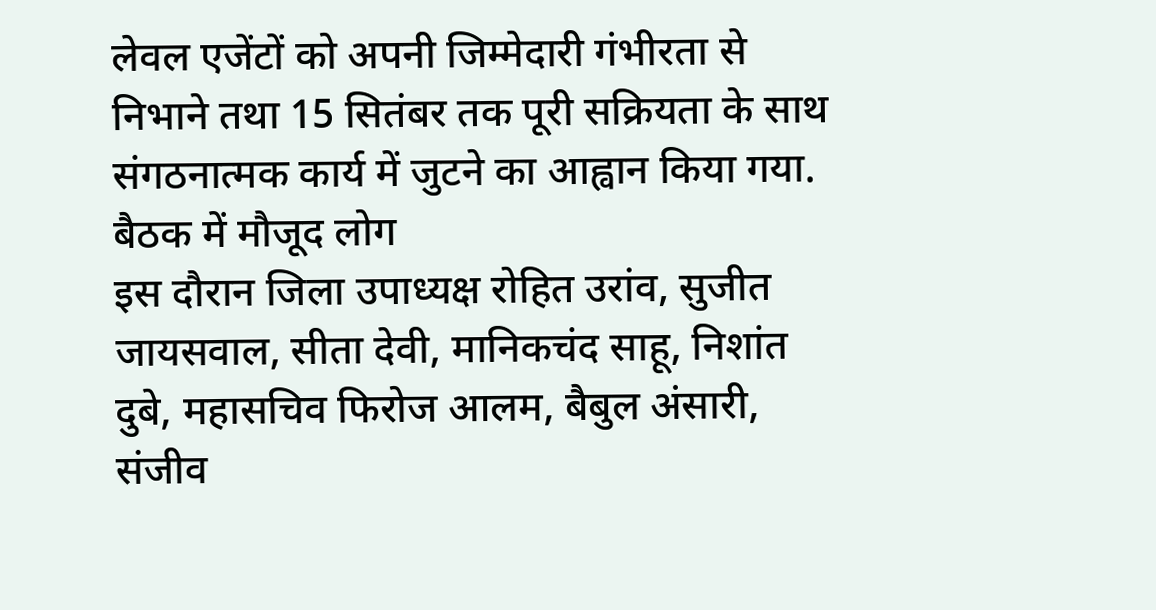लेवल एजेंटों को अपनी जिम्मेदारी गंभीरता से निभाने तथा 15 सितंबर तक पूरी सक्रियता के साथ संगठनात्मक कार्य में जुटने का आह्वान किया गया.
बैठक में मौजूद लोग
इस दौरान जिला उपाध्यक्ष रोहित उरांव, सुजीत जायसवाल, सीता देवी, मानिकचंद साहू, निशांत दुबे, महासचिव फिरोज आलम, बैबुल अंसारी, संजीव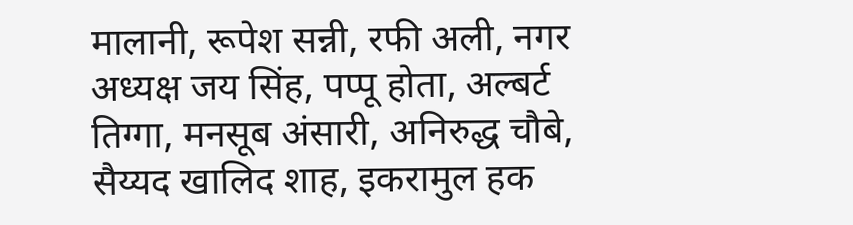मालानी, रूपेश सन्नी, रफी अली, नगर अध्यक्ष जय सिंह, पप्पू होता, अल्बर्ट तिग्गा, मनसूब अंसारी, अनिरुद्ध चौबे, सैय्यद खालिद शाह, इकरामुल हक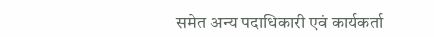समेत अन्य पदाधिकारी एवं कार्यकर्ता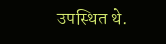उपस्थित थे.